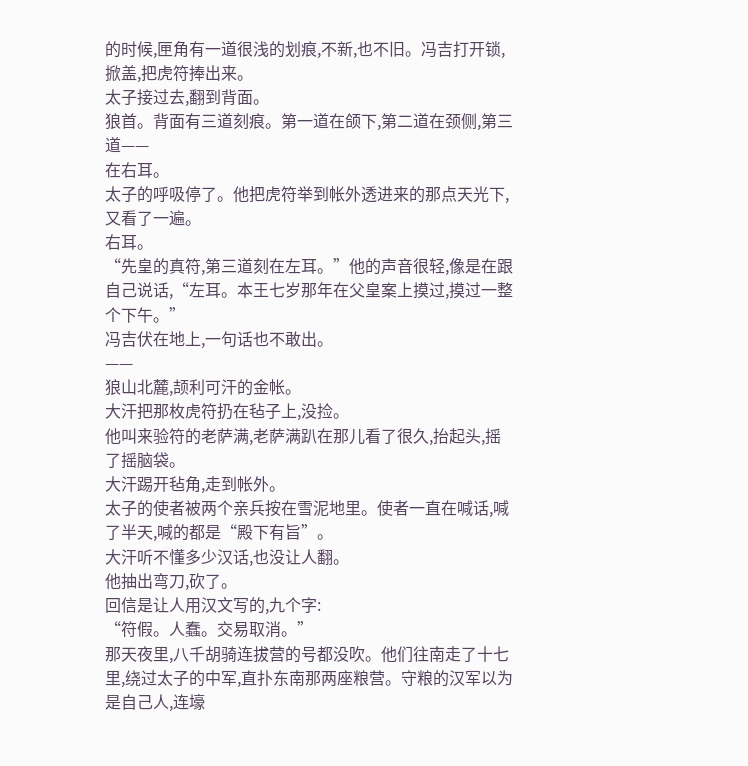的时候,匣角有一道很浅的划痕,不新,也不旧。冯吉打开锁,掀盖,把虎符捧出来。
太子接过去,翻到背面。
狼首。背面有三道刻痕。第一道在颌下,第二道在颈侧,第三道——
在右耳。
太子的呼吸停了。他把虎符举到帐外透进来的那点天光下,又看了一遍。
右耳。
“先皇的真符,第三道刻在左耳。”他的声音很轻,像是在跟自己说话,“左耳。本王七岁那年在父皇案上摸过,摸过一整个下午。”
冯吉伏在地上,一句话也不敢出。
——
狼山北麓,颉利可汗的金帐。
大汗把那枚虎符扔在毡子上,没捡。
他叫来验符的老萨满,老萨满趴在那儿看了很久,抬起头,摇了摇脑袋。
大汗踢开毡角,走到帐外。
太子的使者被两个亲兵按在雪泥地里。使者一直在喊话,喊了半天,喊的都是“殿下有旨”。
大汗听不懂多少汉话,也没让人翻。
他抽出弯刀,砍了。
回信是让人用汉文写的,九个字:
“符假。人蠢。交易取消。”
那天夜里,八千胡骑连拔营的号都没吹。他们往南走了十七里,绕过太子的中军,直扑东南那两座粮营。守粮的汉军以为是自己人,连壕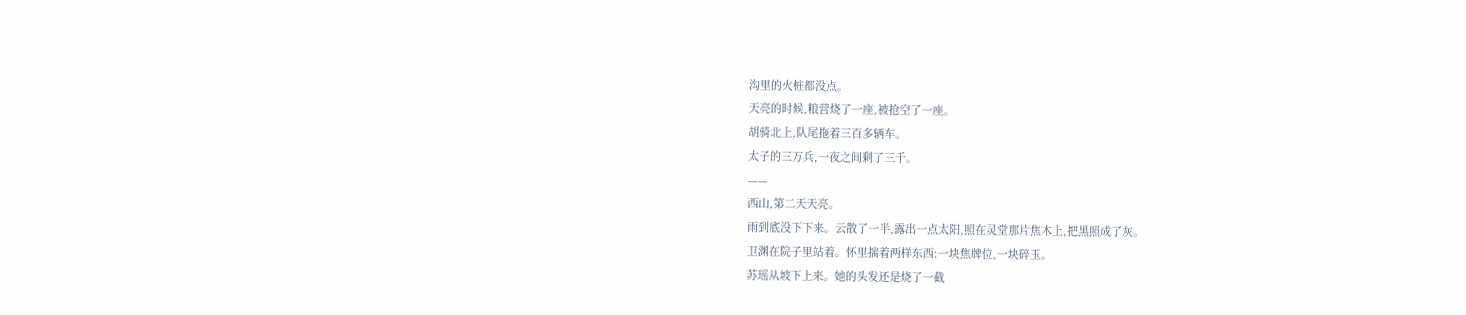沟里的火桩都没点。
天亮的时候,粮营烧了一座,被抢空了一座。
胡骑北上,队尾拖着三百多辆车。
太子的三万兵,一夜之间剩了三千。
——
西山,第二天天亮。
雨到底没下下来。云散了一半,露出一点太阳,照在灵堂那片焦木上,把黑照成了灰。
卫渊在院子里站着。怀里揣着两样东西:一块焦牌位,一块碎玉。
苏瑶从坡下上来。她的头发还是烧了一截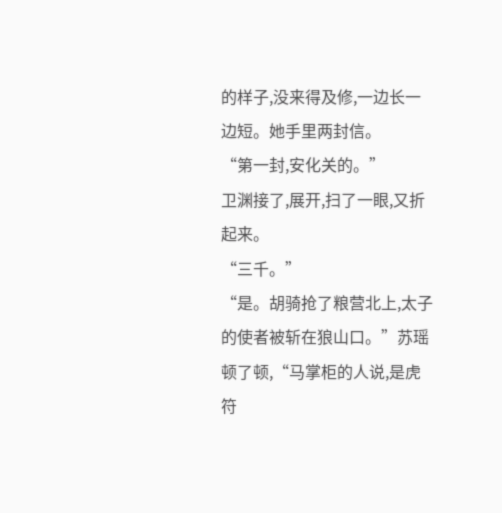的样子,没来得及修,一边长一边短。她手里两封信。
“第一封,安化关的。”
卫渊接了,展开,扫了一眼,又折起来。
“三千。”
“是。胡骑抢了粮营北上,太子的使者被斩在狼山口。”苏瑶顿了顿,“马掌柜的人说,是虎符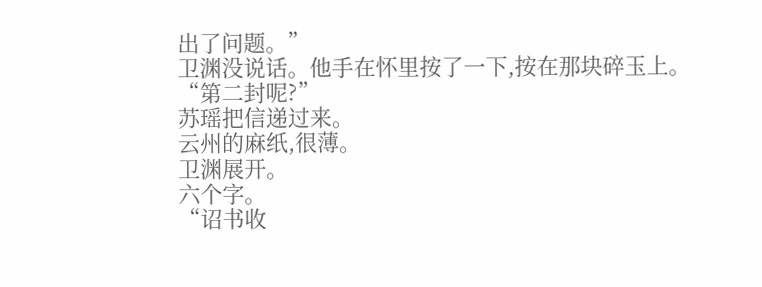出了问题。”
卫渊没说话。他手在怀里按了一下,按在那块碎玉上。
“第二封呢?”
苏瑶把信递过来。
云州的麻纸,很薄。
卫渊展开。
六个字。
“诏书收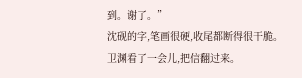到。谢了。”
沈砚的字,笔画很硬,收尾都断得很干脆。
卫渊看了一会儿,把信翻过来。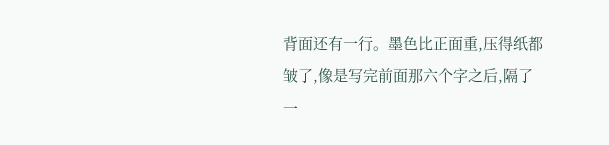背面还有一行。墨色比正面重,压得纸都皱了,像是写完前面那六个字之后,隔了一